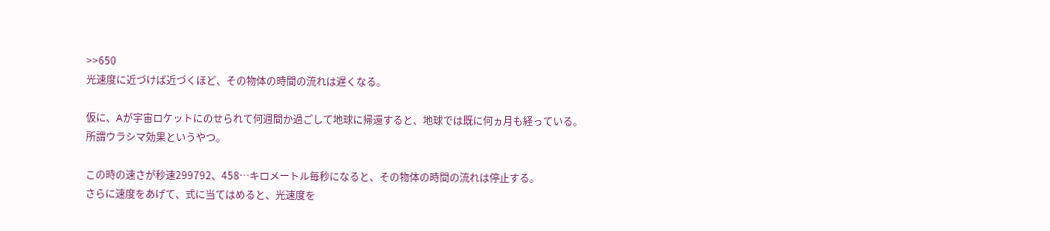>>650
光速度に近づけば近づくほど、その物体の時間の流れは遅くなる。

仮に、Aが宇宙ロケットにのせられて何週間か過ごして地球に帰還すると、地球では既に何ヵ月も経っている。
所謂ウラシマ効果というやつ。

この時の速さが秒速299792、458…キロメートル毎秒になると、その物体の時間の流れは停止する。
さらに速度をあげて、式に当てはめると、光速度を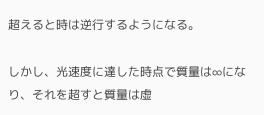超えると時は逆行するようになる。

しかし、光速度に達した時点で質量は∞になり、それを超すと質量は虚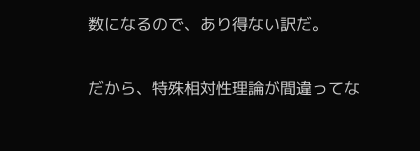数になるので、あり得ない訳だ。

だから、特殊相対性理論が間違ってな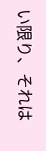い限り、それは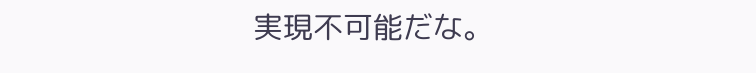実現不可能だな。